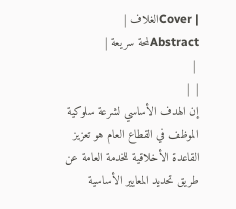| Coverالغلاف |
Abstractلمحة سريعة |
 |
|  |
إن الهدف الأساسي لشرعة سلوكية الموظف في القطاع العام هو تعزيز القاعدة الأخلاقية للخدمة العامة عن طريق تحديد المعايير الأساسية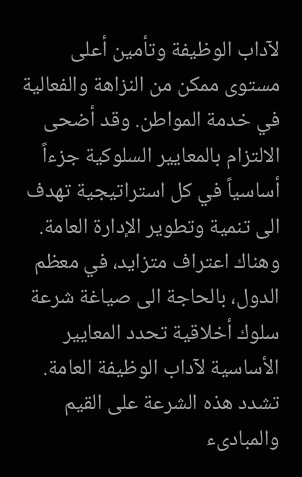لآداب الوظيفة وتأمين أعلى مستوى ممكن من النزاهة والفعالية في خدمة المواطن. وقد أضحى الالتزام بالمعايير السلوكية جزءاً أساسياً في كل استراتيجية تهدف الى تنمية وتطوير الإدارة العامة. وهناك اعتراف متزايد، في معظم الدول، بالحاجة الى صياغة شرعة سلوك أخلاقية تحدد المعايير الأساسية لآداب الوظيفة العامة.
تشدد هذه الشرعة على القيم والمبادىء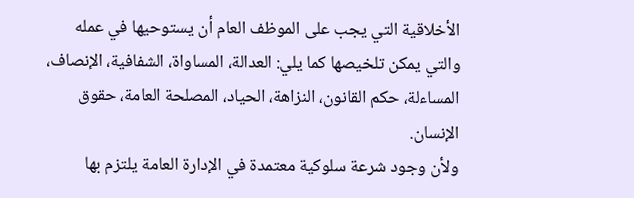الأخلاقية التي يجب على الموظف العام أن يستوحيها في عمله والتي يمكن تلخيصها كما يلي: العدالة، المساواة، الشفافية، الإنصاف، المساءلة، حكم القانون، النزاهة، الحياد، المصلحة العامة، حقوق الإنسان.
ولأن وجود شرعة سلوكية معتمدة في الإدارة العامة يلتزم بها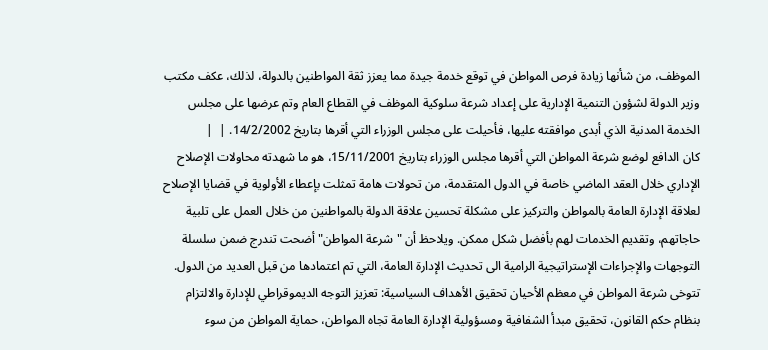الموظف، من شأنها زيادة فرص المواطن في توقع خدمة جيدة مما يعزز ثقة المواطنين بالدولة، لذلك، عكف مكتب وزير الدولة لشؤون التنمية الإدارية على إعداد شرعة سلوكية الموظف في القطاع العام وتم عرضها على مجلس الخدمة المدنية الذي أبدى موافقته عليها، فأحيلت على مجلس الوزراء التي أقرها بتاريخ 14/2/2002. |  |
كان الدافع لوضع شرعة المواطن التي أقرها مجلس الوزراء بتاريخ 15/11/2001، هو ما شهدته محاولات الإصلاح الإداري خلال العقد الماضي خاصة في الدول المتقدمة، من تحولات هامة تمثلت بإعطاء الأولوية في قضايا الإصلاح لعلاقة الإدارة العامة بالمواطن والتركيز على مشكلة تحسين علاقة الدولة بالمواطنين من خلال العمل على تلبية حاجاتهم، وتقديم الخدمات لهم بأفضل شكل ممكن. ويلاحظ أن "شرعة المواطن" أضحت تندرج ضمن سلسلة التوجهات والإجراءات الإستراتيجية الرامية الى تحديث الإدارة العامة، التي تم اعتمادها من قبل العديد من الدول.
تتوخى شرعة المواطن في معظم الأحيان تحقيق الأهداف السياسية: تعزيز التوجه الديموقراطي للإدارة والالتزام بنظام حكم القانون، تحقيق مبدأ الشفافية ومسؤولية الإدارة العامة تجاه المواطن، حماية المواطن من سوء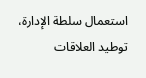استعمال سلطة الإدارة، توطيد العلاقات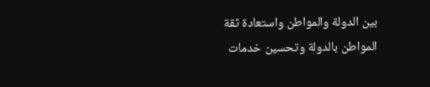بين الدولة والمواطن واستعادة ثقة المواطن بالدولة وتحسين خدمات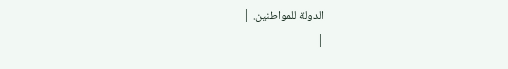الدولة للمواطنين. |
|